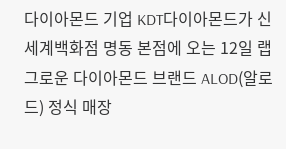다이아몬드 기업 KDT다이아몬드가 신세계백화점 명동 본점에 오는 12일 랩그로운 다이아몬드 브랜드 ALOD(알로드) 정식 매장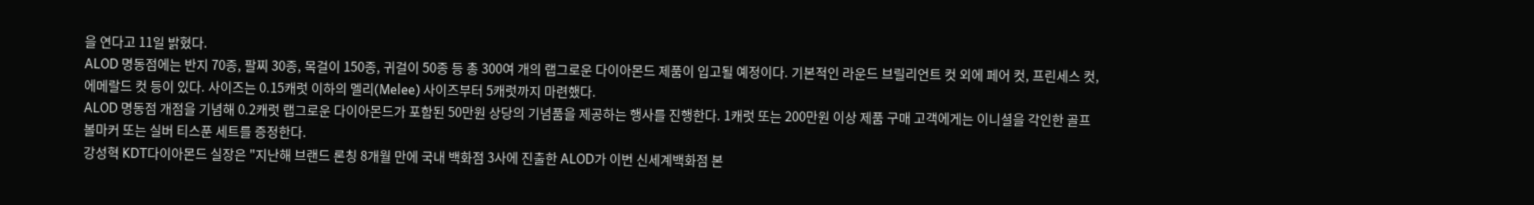을 연다고 11일 밝혔다.
ALOD 명동점에는 반지 70종, 팔찌 30종, 목걸이 150종, 귀걸이 50종 등 총 300여 개의 랩그로운 다이아몬드 제품이 입고될 예정이다. 기본적인 라운드 브릴리언트 컷 외에 페어 컷, 프린세스 컷, 에메랄드 컷 등이 있다. 사이즈는 0.15캐럿 이하의 멜리(Melee) 사이즈부터 5캐럿까지 마련했다.
ALOD 명동점 개점을 기념해 0.2캐럿 랩그로운 다이아몬드가 포함된 50만원 상당의 기념품을 제공하는 행사를 진행한다. 1캐럿 또는 200만원 이상 제품 구매 고객에게는 이니셜을 각인한 골프 볼마커 또는 실버 티스푼 세트를 증정한다.
강성혁 KDT다이아몬드 실장은 "지난해 브랜드 론칭 8개월 만에 국내 백화점 3사에 진출한 ALOD가 이번 신세계백화점 본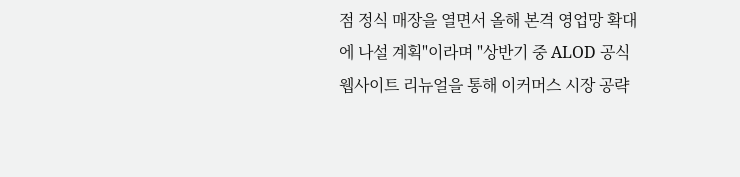점 정식 매장을 열면서 올해 본격 영업망 확대에 나설 계획"이라며 "상반기 중 ALOD 공식 웹사이트 리뉴얼을 통해 이커머스 시장 공략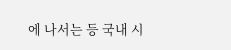에 나서는 등 국내 시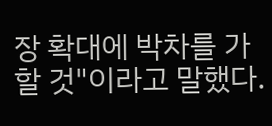장 확대에 박차를 가할 것"이라고 말했다.